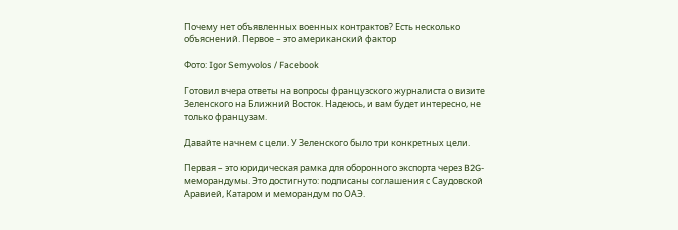Почему нет объявленных военных контрактов? Есть несколько объяснений. Первое – это американский фактор

Фото: Igor Semyvolos / Facebook

Готовил вчера ответы на вопросы французского журналиста о визите Зеленского на Ближний Восток. Надеюсь, и вам будет интересно, не только французам.

Давайте начнем с цели. У Зеленского было три конкретных цели.

Первая – это юридическая рамка для оборонного экспорта через B2G-меморандумы. Это достигнуто: подписаны соглашения с Саудовской Аравией, Катаром и меморандум по ОАЭ.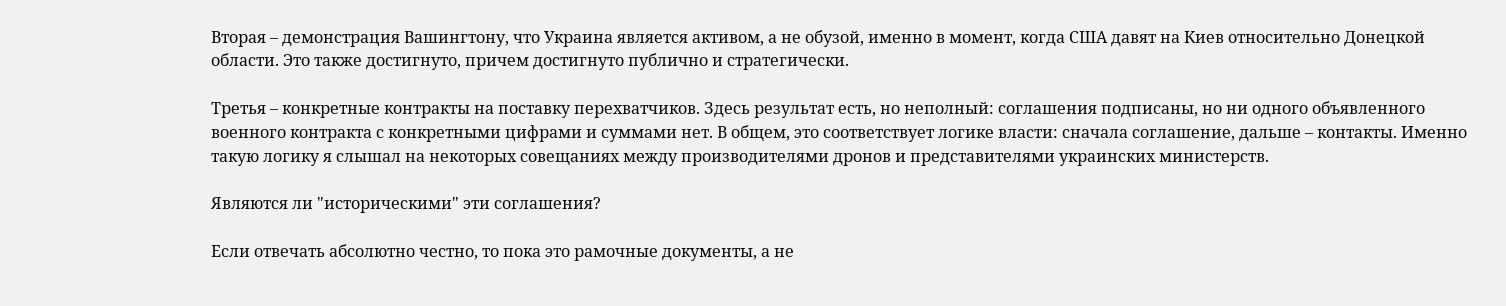Вторая – демонстрация Вашингтону, что Украина является активом, а не обузой, именно в момент, когда США давят на Киев относительно Донецкой области. Это также достигнуто, причем достигнуто публично и стратегически.

Третья – конкретные контракты на поставку перехватчиков. Здесь результат есть, но неполный: соглашения подписаны, но ни одного объявленного военного контракта с конкретными цифрами и суммами нет. В общем, это соответствует логике власти: сначала соглашение, дальше – контакты. Именно такую логику я слышал на некоторых совещаниях между производителями дронов и представителями украинских министерств.

Являются ли "историческими" эти соглашения?

Если отвечать абсолютно честно, то пока это рамочные документы, а не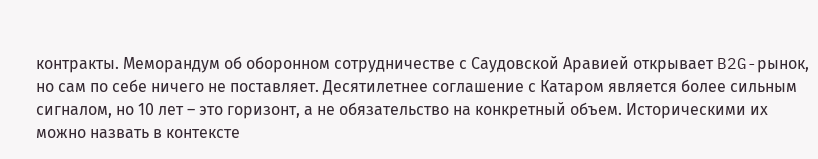контракты. Меморандум об оборонном сотрудничестве с Саудовской Аравией открывает B2G-рынок, но сам по себе ничего не поставляет. Десятилетнее соглашение с Катаром является более сильным сигналом, но 10 лет – это горизонт, а не обязательство на конкретный объем. Историческими их можно назвать в контексте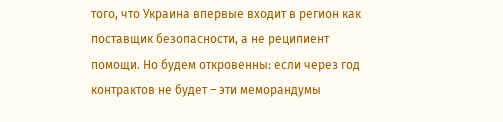того, что Украина впервые входит в регион как поставщик безопасности, а не реципиент помощи. Но будем откровенны: если через год контрактов не будет – эти меморандумы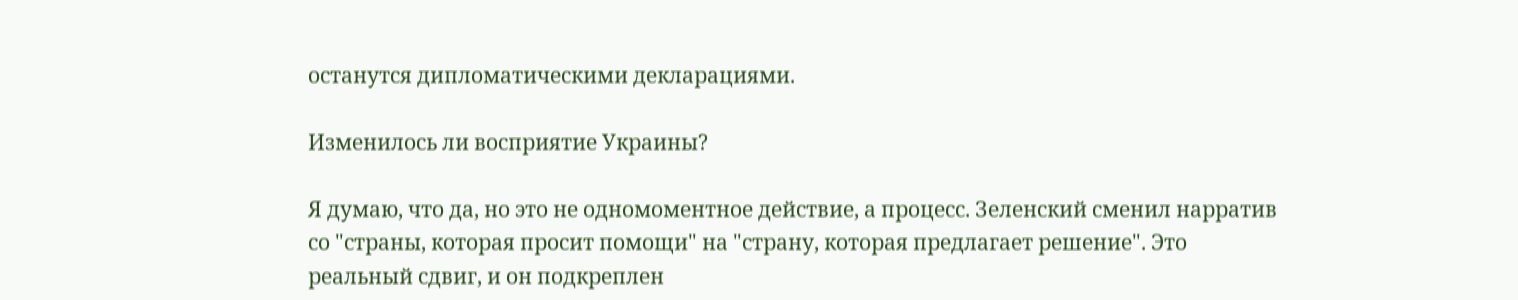останутся дипломатическими декларациями.

Изменилось ли восприятие Украины?

Я думаю, что да, но это не одномоментное действие, а процесс. Зеленский сменил нарратив со "страны, которая просит помощи" на "страну, которая предлагает решение". Это реальный сдвиг, и он подкреплен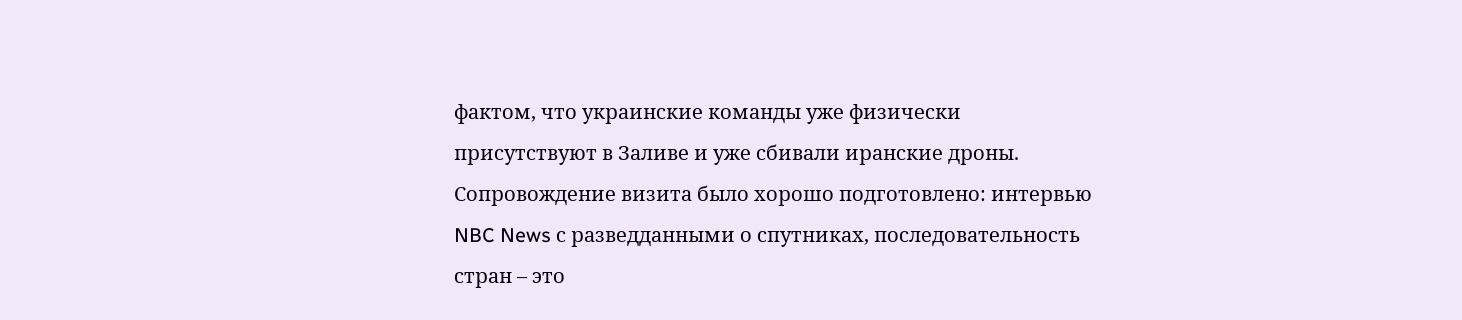фактом, что украинские команды уже физически присутствуют в Заливе и уже сбивали иранские дроны. Сопровождение визита было хорошо подготовлено: интервью NBC News с разведданными о спутниках, последовательность стран – это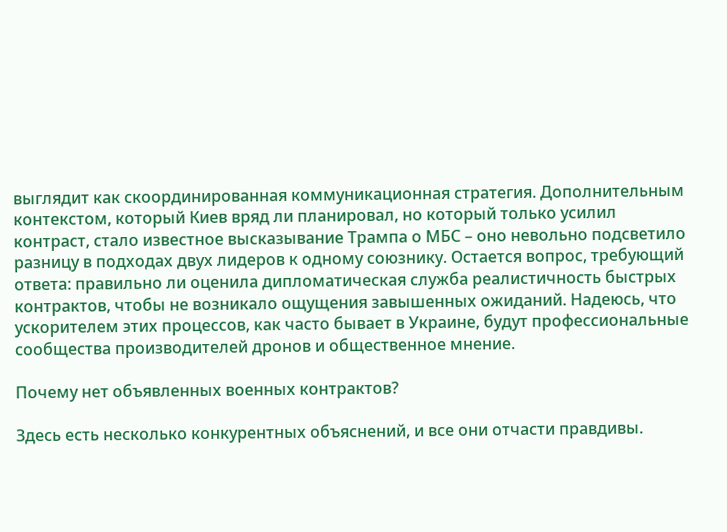выглядит как скоординированная коммуникационная стратегия. Дополнительным контекстом, который Киев вряд ли планировал, но который только усилил контраст, стало известное высказывание Трампа о МБС – оно невольно подсветило разницу в подходах двух лидеров к одному союзнику. Остается вопрос, требующий ответа: правильно ли оценила дипломатическая служба реалистичность быстрых контрактов, чтобы не возникало ощущения завышенных ожиданий. Надеюсь, что ускорителем этих процессов, как часто бывает в Украине, будут профессиональные сообщества производителей дронов и общественное мнение.

Почему нет объявленных военных контрактов?

Здесь есть несколько конкурентных объяснений, и все они отчасти правдивы.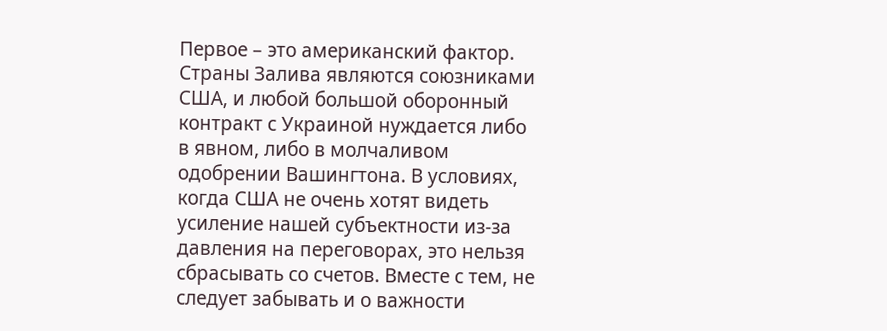Первое – это американский фактор. Страны Залива являются союзниками США, и любой большой оборонный контракт с Украиной нуждается либо в явном, либо в молчаливом одобрении Вашингтона. В условиях, когда США не очень хотят видеть усиление нашей субъектности из-за давления на переговорах, это нельзя сбрасывать со счетов. Вместе с тем, не следует забывать и о важности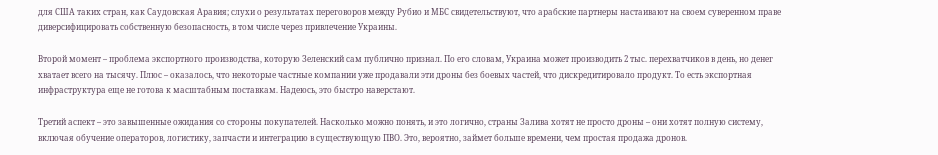для США таких стран, как Саудовская Аравия; слухи о результатах переговоров между Рубио и МБС свидетельствуют, что арабские партнеры настаивают на своем суверенном праве диверсифицировать собственную безопасность, в том числе через привлечение Украины.

Второй момент – проблема экспортного производства, которую Зеленский сам публично признал. По его словам, Украина может производить 2 тыс. перехватчиков в день, но денег хватает всего на тысячу. Плюс – оказалось, что некоторые частные компании уже продавали эти дроны без боевых частей, что дискредитировало продукт. То есть экспортная инфраструктура еще не готова к масштабным поставкам. Надеюсь, это быстро наверстают.

Третий аспект – это завышенные ожидания со стороны покупателей. Насколько можно понять, и это логично, страны Залива хотят не просто дроны – они хотят полную систему, включая обучение операторов, логистику, запчасти и интеграцию в существующую ПВО. Это, вероятно, займет больше времени, чем простая продажа дронов.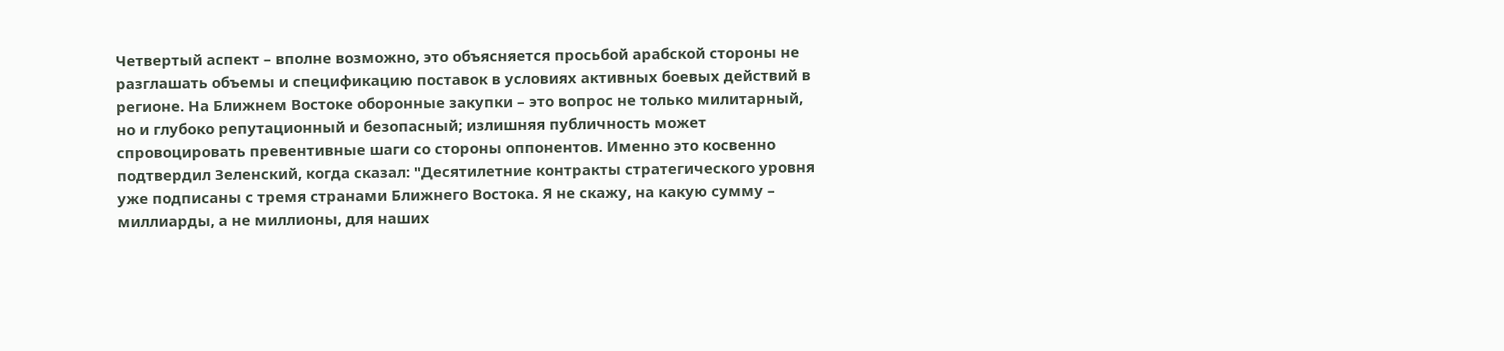Четвертый аспект – вполне возможно, это объясняется просьбой арабской стороны не разглашать объемы и спецификацию поставок в условиях активных боевых действий в регионе. На Ближнем Востоке оборонные закупки – это вопрос не только милитарный, но и глубоко репутационный и безопасный; излишняя публичность может спровоцировать превентивные шаги со стороны оппонентов. Именно это косвенно подтвердил Зеленский, когда сказал: "Десятилетние контракты стратегического уровня уже подписаны с тремя странами Ближнего Востока. Я не скажу, на какую сумму – миллиарды, а не миллионы, для наших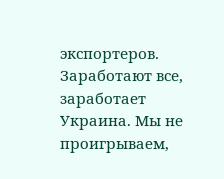экспортеров. Заработают все, заработает Украина. Мы не проигрываем,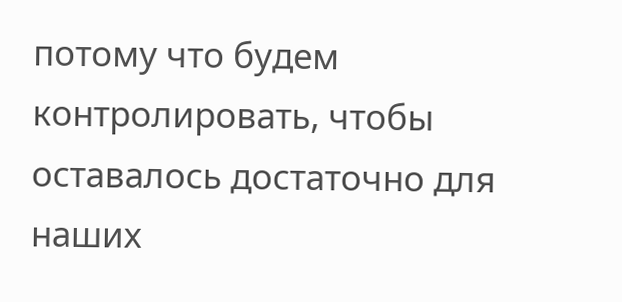потому что будем контролировать, чтобы оставалось достаточно для наших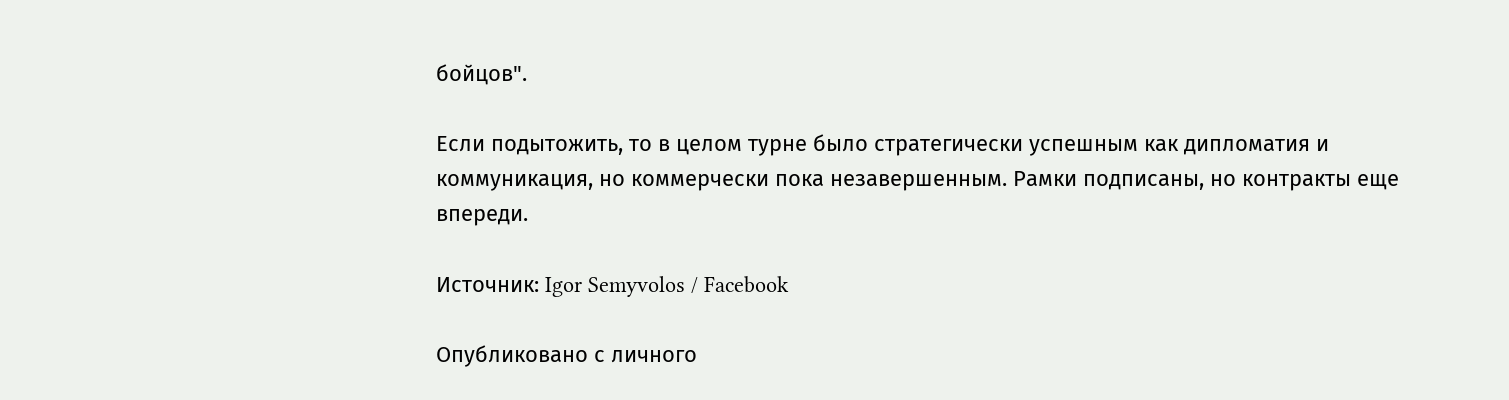бойцов".

Если подытожить, то в целом турне было стратегически успешным как дипломатия и коммуникация, но коммерчески пока незавершенным. Рамки подписаны, но контракты еще впереди.

Источник: Igor Semyvolos / Facebook

Опубликовано с личного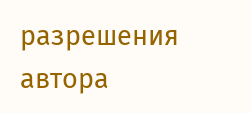разрешения автора